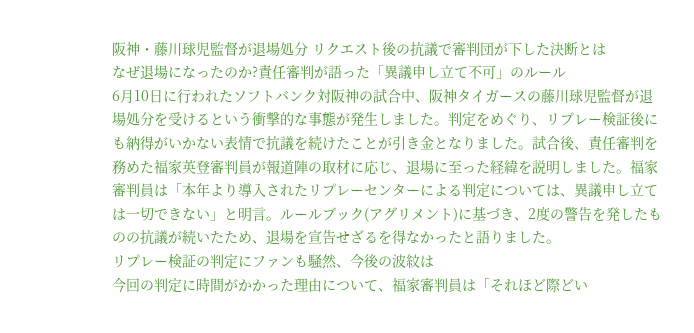阪神・藤川球児監督が退場処分 リクエスト後の抗議で審判団が下した決断とは
なぜ退場になったのか?責任審判が語った「異議申し立て不可」のルール
6月10日に行われたソフトバンク対阪神の試合中、阪神タイガースの藤川球児監督が退場処分を受けるという衝撃的な事態が発生しました。判定をめぐり、リプレー検証後にも納得がいかない表情で抗議を続けたことが引き金となりました。試合後、責任審判を務めた福家英登審判員が報道陣の取材に応じ、退場に至った経緯を説明しました。福家審判員は「本年より導入されたリプレーセンターによる判定については、異議申し立ては一切できない」と明言。ルールブック(アグリメント)に基づき、2度の警告を発したものの抗議が続いたため、退場を宣告せざるを得なかったと語りました。
リプレー検証の判定にファンも騒然、今後の波紋は
今回の判定に時間がかかった理由について、福家審判員は「それほど際どい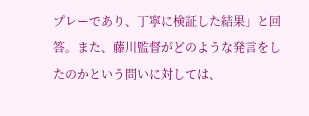プレーであり、丁寧に検証した結果」と回答。また、藤川監督がどのような発言をしたのかという問いに対しては、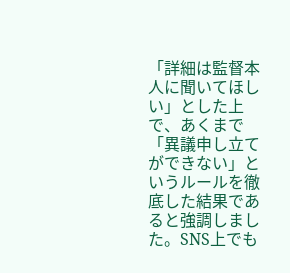「詳細は監督本人に聞いてほしい」とした上で、あくまで「異議申し立てができない」というルールを徹底した結果であると強調しました。SNS上でも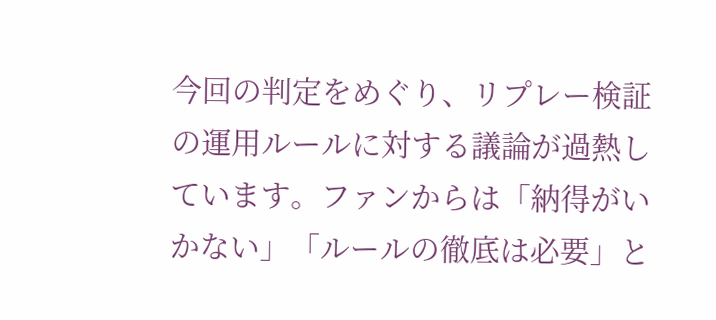今回の判定をめぐり、リプレー検証の運用ルールに対する議論が過熱しています。ファンからは「納得がいかない」「ルールの徹底は必要」と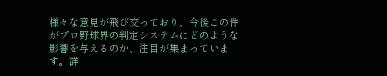様々な意見が飛び交っており、今後この件がプロ野球界の判定システムにどのような影響を与えるのか、注目が集まっています。詳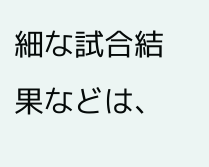細な試合結果などは、